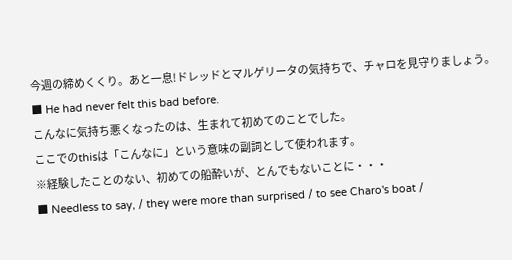今週の締めくくり。あと一息!ドレッドとマルゲリータの気持ちで、チャロを見守りましょう。
■ He had never felt this bad before.
こんなに気持ち悪くなったのは、生まれて初めてのことでした。
ここでのthisは「こんなに」という意味の副詞として使われます。
※経験したことのない、初めての船酔いが、とんでもないことに・・・
■ Needless to say, / they were more than surprised / to see Charo's boat /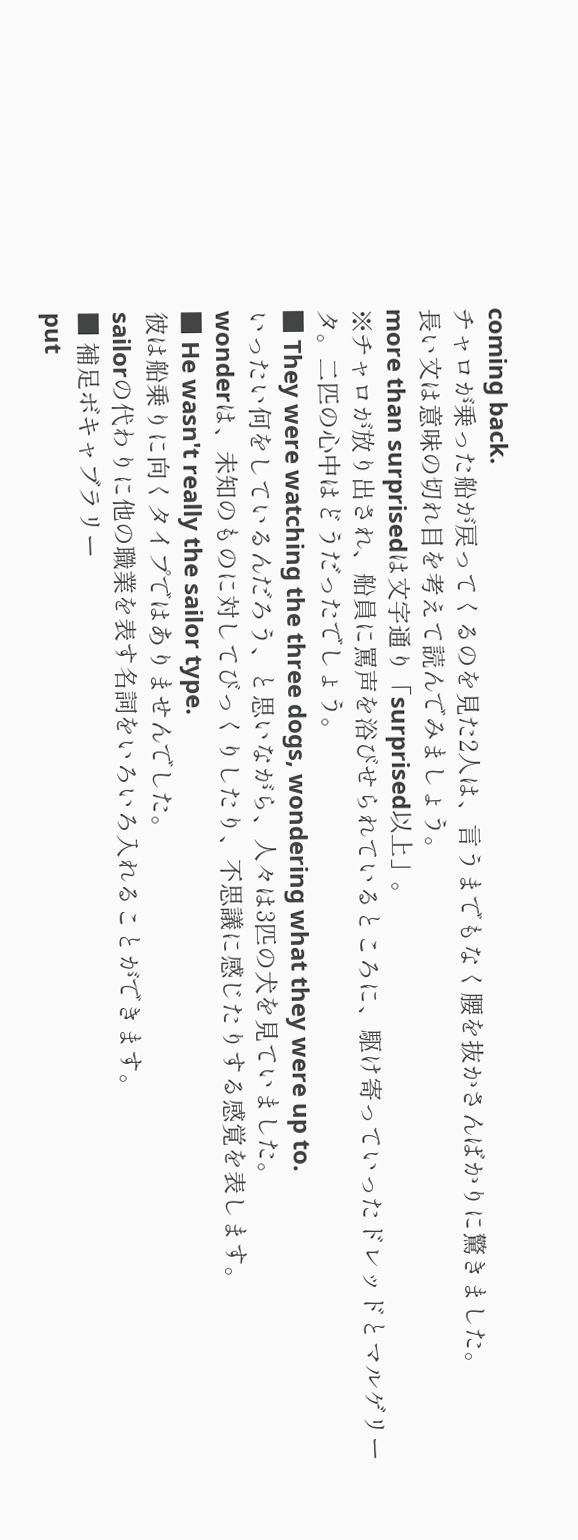coming back.
チャロが乗った船が戻ってくるのを見た2人は、言うまでもなく腰を抜かさんばかりに驚きました。
長い文は意味の切れ目を考えて読んでみましょう。
more than surprisedは文字通り「surprised以上」。
※チャロが放り出され、船員に罵声を浴びせられているところに、駆け寄っていったドレッドとマルゲリータ。二匹の心中はどうだったでしょう。
■ They were watching the three dogs, wondering what they were up to.
いったい何をしているんだろう、と思いながら、人々は3匹の犬を見ていました。
wonderは、未知のものに対してびっくりしたり、不思議に感じたりする感覚を表します。
■ He wasn't really the sailor type.
彼は船乗りに向くタイプではありませんでした。
sailorの代わりに他の職業を表す名詞をいろいろ入れることができます。
■ 補足ボキャブラリー
put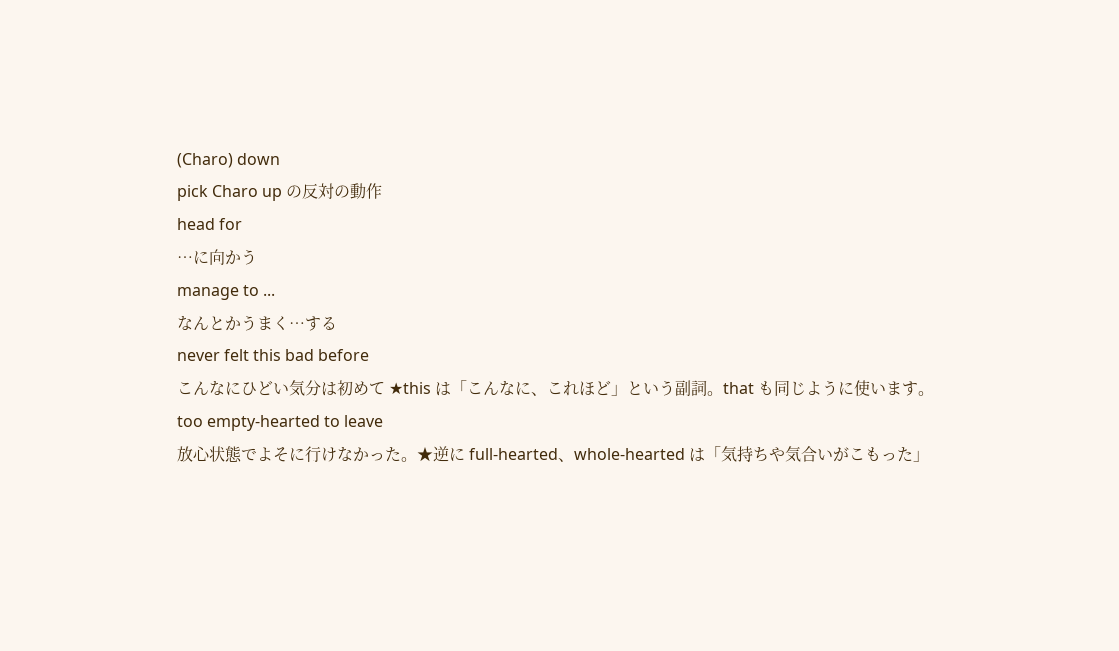(Charo) down
pick Charo up の反対の動作
head for
…に向かう
manage to ...
なんとかうまく…する
never felt this bad before
こんなにひどい気分は初めて ★this は「こんなに、これほど」という副詞。that も同じように使います。
too empty-hearted to leave
放心状態でよそに行けなかった。★逆に full-hearted、whole-hearted は「気持ちや気合いがこもった」